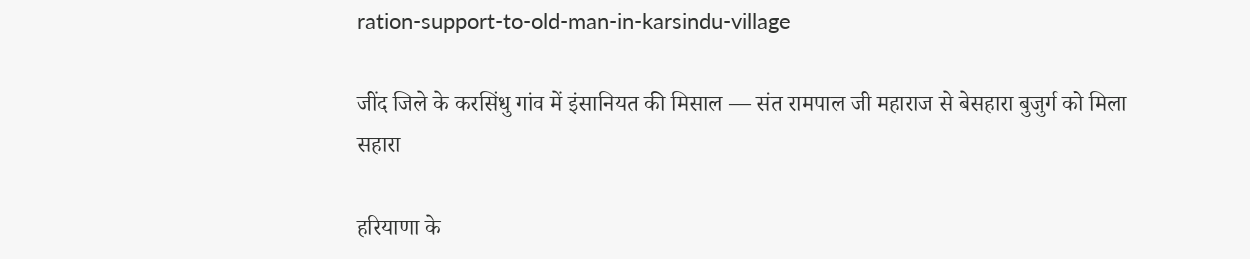ration-support-to-old-man-in-karsindu-village

जींद जिले के करसिंधु गांव में इंसानियत की मिसाल — संत रामपाल जी महाराज से बेसहारा बुजुर्ग को मिला सहारा

हरियाणा के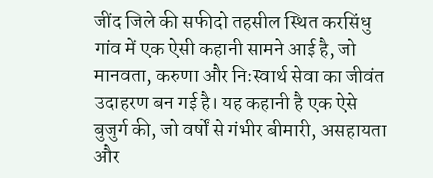जींद जिले की सफीदो तहसील स्थित करसिंधु गांव में एक ऐसी कहानी सामने आई है, जो मानवता, करुणा और निःस्वार्थ सेवा का जीवंत उदाहरण बन गई है। यह कहानी है एक ऐसे बुजुर्ग की, जो वर्षों से गंभीर बीमारी, असहायता और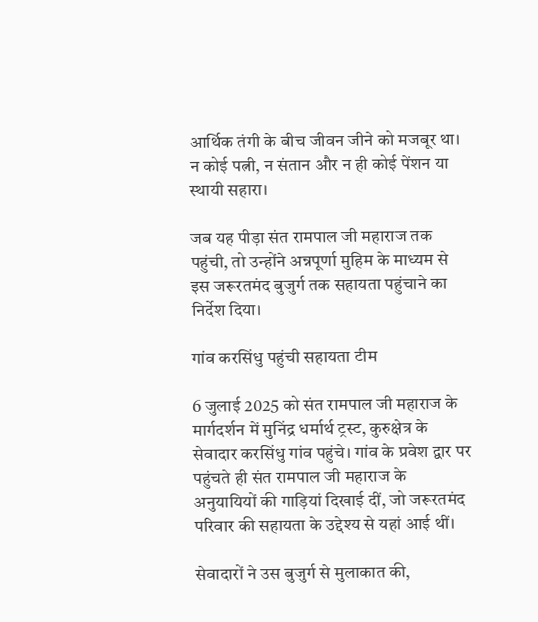आर्थिक तंगी के बीच जीवन जीने को मजबूर था। न कोई पत्नी, न संतान और न ही कोई पेंशन या स्थायी सहारा।

जब यह पीड़ा संत रामपाल जी महाराज तक पहुंची, तो उन्होंने अन्नपूर्णा मुहिम के माध्यम से इस जरूरतमंद बुजुर्ग तक सहायता पहुंचाने का निर्देश दिया।

गांव करसिंधु पहुंची सहायता टीम

6 जुलाई 2025 को संत रामपाल जी महाराज के मार्गदर्शन में मुनिंद्र धर्मार्थ ट्रस्ट, कुरुक्षेत्र के सेवादार करसिंधु गांव पहुंचे। गांव के प्रवेश द्वार पर पहुंचते ही संत रामपाल जी महाराज के अनुयायियों की गाड़ियां दिखाई दीं, जो जरूरतमंद परिवार की सहायता के उद्देश्य से यहां आई थीं।

सेवादारों ने उस बुजुर्ग से मुलाकात की,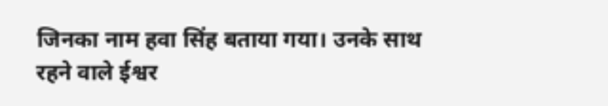जिनका नाम हवा सिंह बताया गया। उनके साथ रहने वाले ईश्वर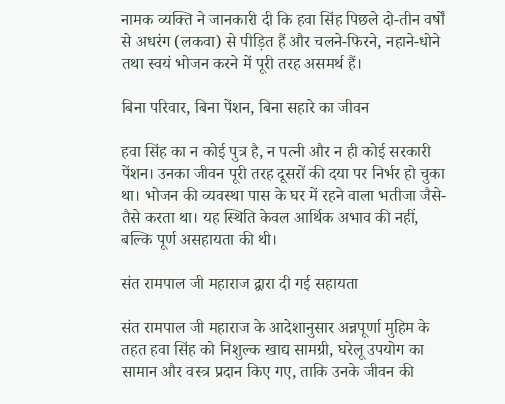नामक व्यक्ति ने जानकारी दी कि हवा सिंह पिछले दो-तीन वर्षों से अधरंग (लकवा) से पीड़ित हैं और चलने-फिरने, नहाने-धोने तथा स्वयं भोजन करने में पूरी तरह असमर्थ हैं।

बिना परिवार, बिना पेंशन, बिना सहारे का जीवन

हवा सिंह का न कोई पुत्र है, न पत्नी और न ही कोई सरकारी पेंशन। उनका जीवन पूरी तरह दूसरों की दया पर निर्भर हो चुका था। भोजन की व्यवस्था पास के घर में रहने वाला भतीजा जैसे-तैसे करता था। यह स्थिति केवल आर्थिक अभाव की नहीं, बल्कि पूर्ण असहायता की थी।

संत रामपाल जी महाराज द्वारा दी गई सहायता

संत रामपाल जी महाराज के आदेशानुसार अन्नपूर्णा मुहिम के तहत हवा सिंह को निशुल्क खाद्य सामग्री, घरेलू उपयोग का सामान और वस्त्र प्रदान किए गए, ताकि उनके जीवन की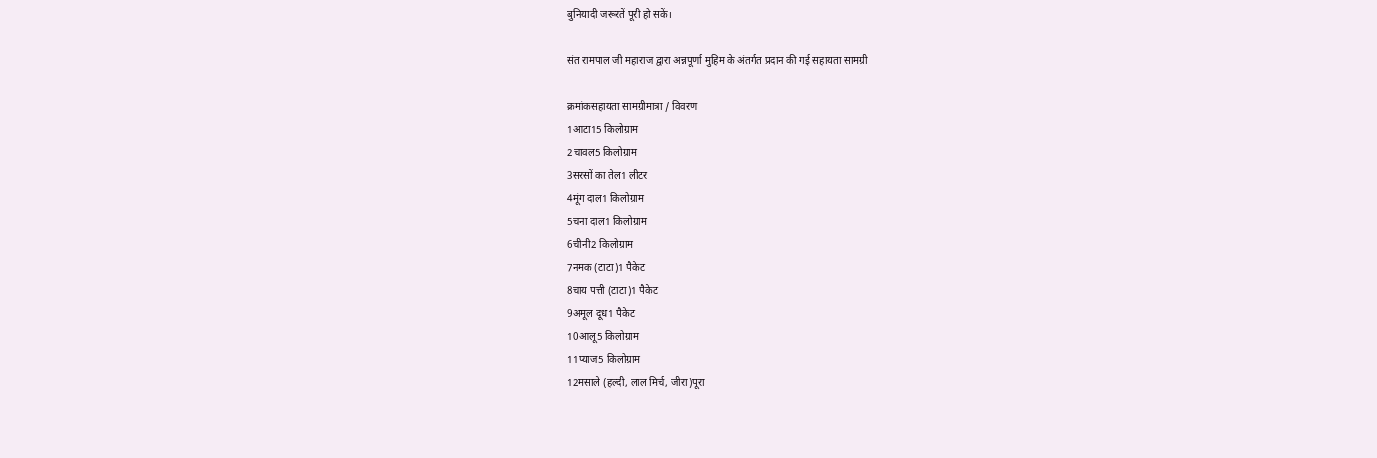बुनियादी जरूरतें पूरी हो सकें।

संत रामपाल जी महाराज द्वारा अन्नपूर्णा मुहिम के अंतर्गत प्रदान की गई सहायता सामग्री

क्रमांकसहायता सामग्रीमात्रा / विवरण
1आटा15 किलोग्राम
2चावल5 किलोग्राम
3सरसों का तेल1 लीटर
4मूंग दाल1 किलोग्राम
5चना दाल1 किलोग्राम
6चीनी2 किलोग्राम
7नमक (टाटा)1 पैकेट
8चाय पत्ती (टाटा)1 पैकेट
9अमूल दूध1 पैकेट
10आलू5 किलोग्राम
11प्याज5 किलोग्राम
12मसाले (हल्दी, लाल मिर्च, जीरा)पूरा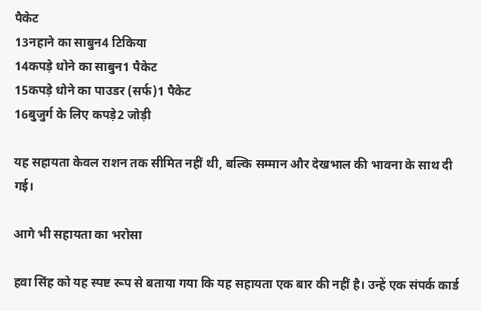पैकेट
13नहाने का साबुन4 टिकिया
14कपड़े धोने का साबुन1 पैकेट
15कपड़े धोने का पाउडर (सर्फ)1 पैकेट
16बुजुर्ग के लिए कपड़े2 जोड़ी

यह सहायता केवल राशन तक सीमित नहीं थी, बल्कि सम्मान और देखभाल की भावना के साथ दी गई।

आगे भी सहायता का भरोसा

हवा सिंह को यह स्पष्ट रूप से बताया गया कि यह सहायता एक बार की नहीं है। उन्हें एक संपर्क कार्ड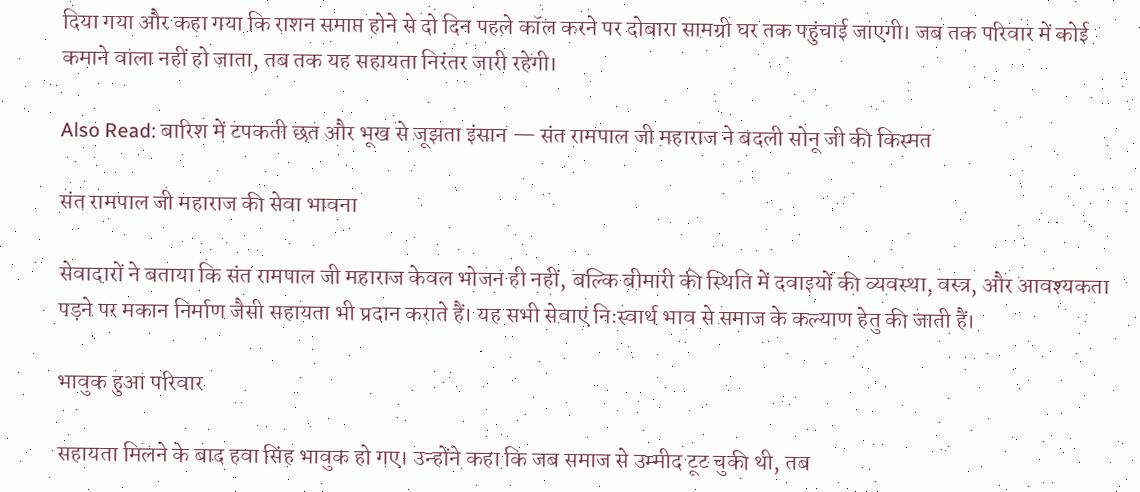दिया गया और कहा गया कि राशन समाप्त होने से दो दिन पहले कॉल करने पर दोबारा सामग्री घर तक पहुंचाई जाएगी। जब तक परिवार में कोई कमाने वाला नहीं हो जाता, तब तक यह सहायता निरंतर जारी रहेगी।

Also Read: बारिश में टपकती छत और भूख से जूझता इंसान — संत रामपाल जी महाराज ने बदली सोनू जी की किस्मत

संत रामपाल जी महाराज की सेवा भावना

सेवादारों ने बताया कि संत रामपाल जी महाराज केवल भोजन ही नहीं, बल्कि बीमारी की स्थिति में दवाइयों की व्यवस्था, वस्त्र, और आवश्यकता पड़ने पर मकान निर्माण जैसी सहायता भी प्रदान कराते हैं। यह सभी सेवाएं निःस्वार्थ भाव से समाज के कल्याण हेतु की जाती हैं।

भावुक हुआ परिवार

सहायता मिलने के बाद हवा सिंह भावुक हो गए। उन्होंने कहा कि जब समाज से उम्मीद टूट चुकी थी, तब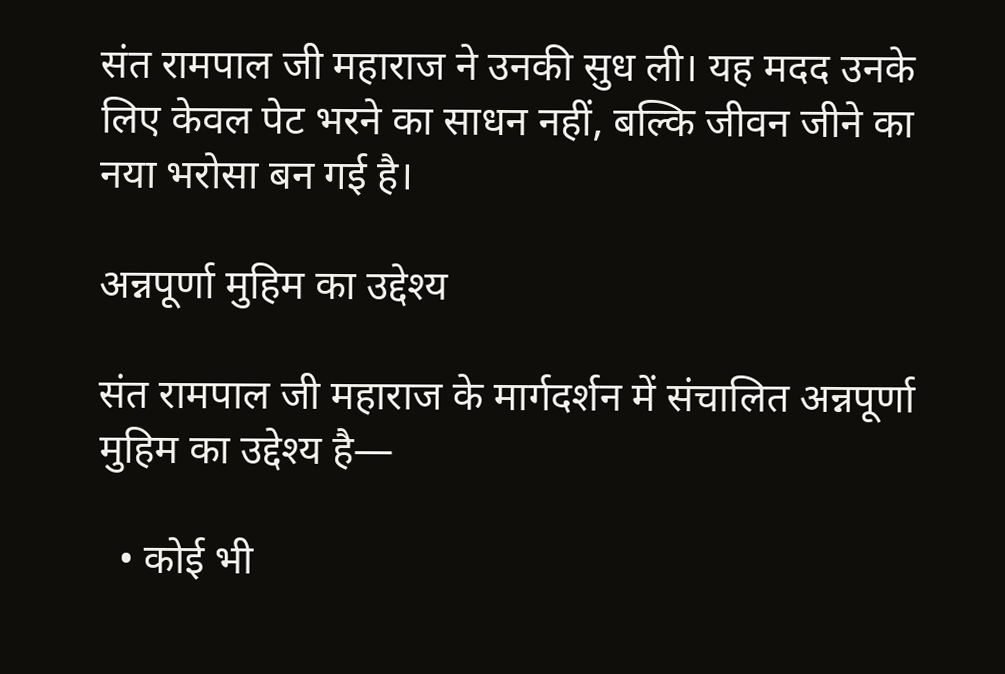संत रामपाल जी महाराज ने उनकी सुध ली। यह मदद उनके लिए केवल पेट भरने का साधन नहीं, बल्कि जीवन जीने का नया भरोसा बन गई है।

अन्नपूर्णा मुहिम का उद्देश्य

संत रामपाल जी महाराज के मार्गदर्शन में संचालित अन्नपूर्णा मुहिम का उद्देश्य है—

  • कोई भी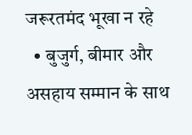जरूरतमंद भूखा न रहे
  • बुजुर्ग, बीमार और असहाय सम्मान के साथ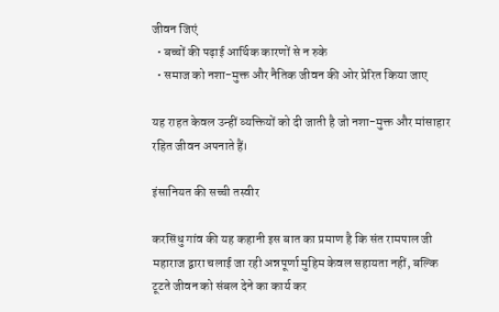जीवन जिएं
  • बच्चों की पढ़ाई आर्थिक कारणों से न रुके
  • समाज को नशा-मुक्त और नैतिक जीवन की ओर प्रेरित किया जाए

यह राहत केवल उन्हीं व्यक्तियों को दी जाती है जो नशा-मुक्त और मांसाहार रहित जीवन अपनाते हैं।

इंसानियत की सच्ची तस्वीर

करसिंधु गांव की यह कहानी इस बात का प्रमाण है कि संत रामपाल जी महाराज द्वारा चलाई जा रही अन्नपूर्णा मुहिम केवल सहायता नहीं, बल्कि टूटते जीवन को संबल देने का कार्य कर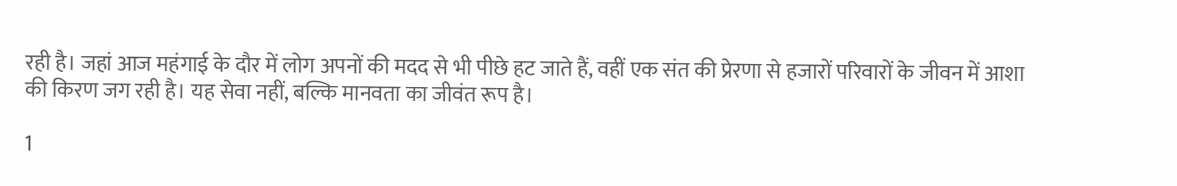रही है। जहां आज महंगाई के दौर में लोग अपनों की मदद से भी पीछे हट जाते हैं, वहीं एक संत की प्रेरणा से हजारों परिवारों के जीवन में आशा की किरण जग रही है। यह सेवा नहीं, बल्कि मानवता का जीवंत रूप है।

1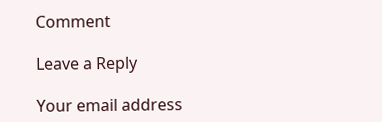Comment

Leave a Reply

Your email address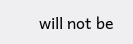will not be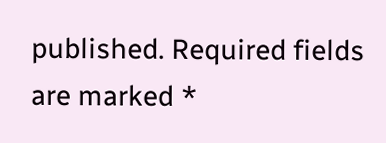published. Required fields are marked *